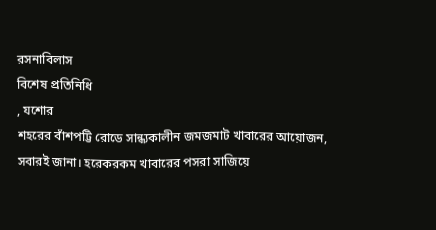রসনাবিলাস
বিশেষ প্রতিনিধি
, যশোর
শহরের বাঁশপট্টি রোডে সান্ধ্যকালীন জমজমাট খাবারের আয়োজন, সবারই জানা। হরেকরকম খাবারের পসরা সাজিয়ে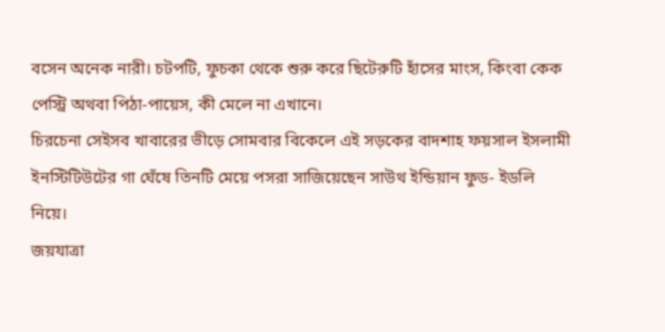বসেন অনেক নারী। চটপটি, ফুচকা থেকে শুরু করে ছিটেরুটি হাঁসের মাংস, কিংবা কেক পেস্ট্রি অথবা পিঠা-পায়েস, কী মেলে না এখানে।
চিরচেনা সেইসব খাবারের ভীড়ে সোমবার বিকেলে এই সড়কের বাদশাহ ফয়সাল ইসলামী ইনস্টিটিউটের গা ঘেঁষে তিনটি মেয়ে পসরা সাজিয়েছেন সাউথ ইন্ডিয়ান ফুড- ইডলি নিয়ে।
জয়যাত্রা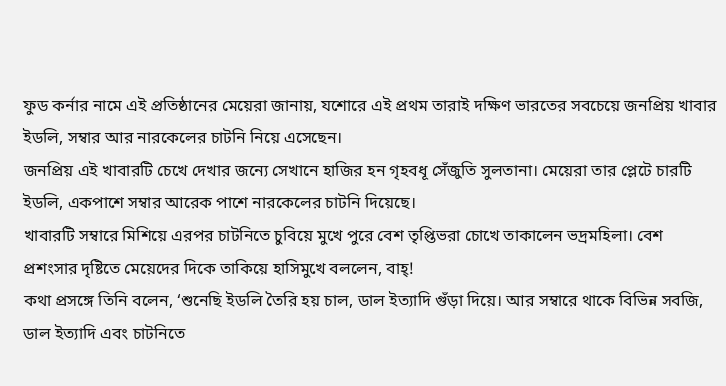ফুড কর্নার নামে এই প্রতিষ্ঠানের মেয়েরা জানায়, যশোরে এই প্রথম তারাই দক্ষিণ ভারতের সবচেয়ে জনপ্রিয় খাবার ইডলি, সম্বার আর নারকেলের চাটনি নিয়ে এসেছেন।
জনপ্রিয় এই খাবারটি চেখে দেখার জন্যে সেখানে হাজির হন গৃহবধূ সেঁজুতি সুলতানা। মেয়েরা তার প্লেটে চারটি ইডলি, একপাশে সম্বার আরেক পাশে নারকেলের চাটনি দিয়েছে।
খাবারটি সম্বারে মিশিয়ে এরপর চাটনিতে চুবিয়ে মুখে পুরে বেশ তৃপ্তিভরা চোখে তাকালেন ভদ্রমহিলা। বেশ প্রশংসার দৃষ্টিতে মেয়েদের দিকে তাকিয়ে হাসিমুখে বললেন, বাহ্!
কথা প্রসঙ্গে তিনি বলেন, ‘শুনেছি ইডলি তৈরি হয় চাল, ডাল ইত্যাদি গুঁড়া দিয়ে। আর সম্বারে থাকে বিভিন্ন সবজি, ডাল ইত্যাদি এবং চাটনিতে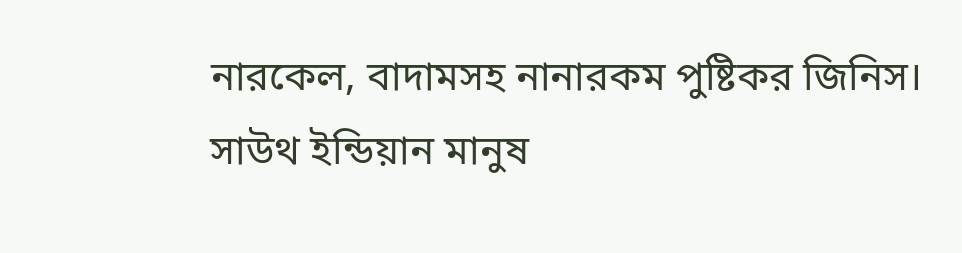নারকেল, বাদামসহ নানারকম পুষ্টিকর জিনিস। সাউথ ইন্ডিয়ান মানুষ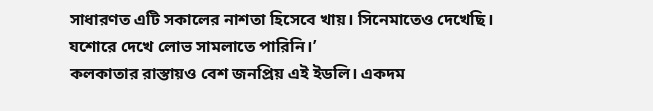সাধারণত এটি সকালের নাশতা হিসেবে খায়। সিনেমাতেও দেখেছি। যশোরে দেখে লোভ সামলাতে পারিনি।’
কলকাতার রাস্তায়ও বেশ জনপ্রিয় এই ইডলি। একদম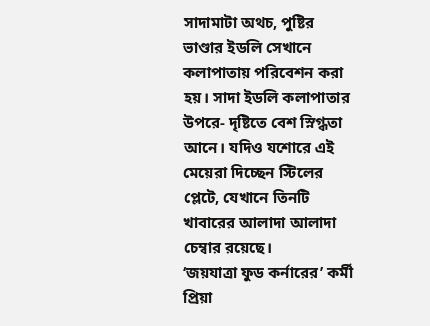সাদামাটা অথচ, পুষ্টির ভাণ্ডার ইডলি সেখানে কলাপাতায় পরিবেশন করা হয়। সাদা ইডলি কলাপাতার উপরে- দৃষ্টিতে বেশ স্নিগ্ধতা আনে। যদিও যশোরে এই মেয়েরা দিচ্ছেন স্টিলের প্লেটে, যেখানে তিনটি খাবারের আলাদা আলাদা চেম্বার রয়েছে।
‘জয়যাত্রা ফুড কর্নারের’ কর্মী প্রিয়া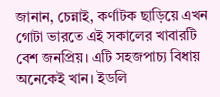জানান, চেন্নাই, কর্ণাটক ছাড়িয়ে এখন গোটা ভারতে এই সকালের খাবারটি বেশ জনপ্রিয়। এটি সহজপাচ্য বিধায় অনেকেই খান। ইডলি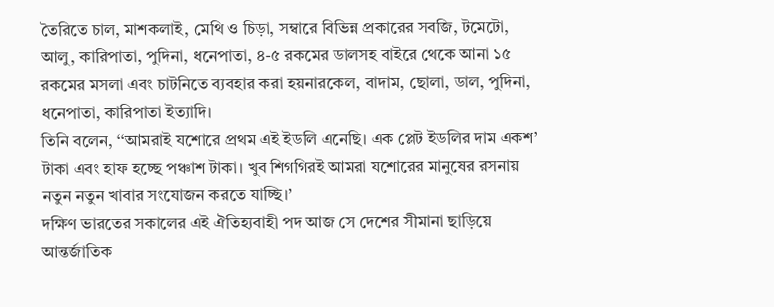তৈরিতে চাল, মাশকলাই, মেথি ও চিড়া, সম্বারে বিভিন্ন প্রকারের সবজি, টমেটো, আলু, কারিপাতা, পুদিনা, ধনেপাতা, ৪-৫ রকমের ডালসহ বাইরে থেকে আনা ১৫ রকমের মসলা এবং চাটনিতে ব্যবহার করা হয়নারকেল, বাদাম, ছোলা, ডাল, পুদিনা, ধনেপাতা, কারিপাতা ইত্যাদি।
তিনি বলেন, ‘‘আমরাই যশোরে প্রথম এই ইডলি এনেছি। এক প্লেট ইডলির দাম একশ’ টাকা এবং হাফ হচ্ছে পঞ্চাশ টাকা। খুব শিগগিরই আমরা যশোরের মানুষের রসনায় নতুন নতুন খাবার সংযোজন করতে যাচ্ছি।’
দক্ষিণ ভারতের সকালের এই ঐতিহ্যবাহী পদ আজ সে দেশের সীমানা ছাড়িয়ে আন্তর্জাতিক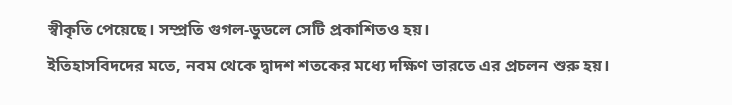স্বীকৃতি পেয়েছে। সম্প্রতি গুগল-ডুডলে সেটি প্রকাশিতও হয়।
ইতিহাসবিদদের মতে, নবম থেকে দ্বাদশ শতকের মধ্যে দক্ষিণ ভারতে এর প্রচলন শুরু হয়।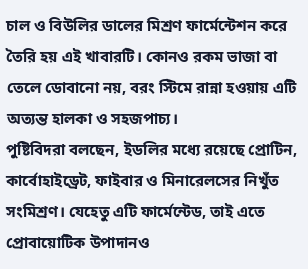চাল ও বিউলির ডালের মিশ্রণ ফার্মেন্টেশন করে তৈরি হয় এই খাবারটি। কোনও রকম ভাজা বা তেলে ডোবানো নয়, বরং স্টিমে রান্না হওয়ায় এটি অত্যন্ত হালকা ও সহজপাচ্য।
পুষ্টিবিদরা বলছেন, ইডলির মধ্যে রয়েছে প্রোটিন, কার্বোহাইড্রেট, ফাইবার ও মিনারেলসের নিখুঁত সংমিশ্রণ। যেহেতু এটি ফার্মেন্টেড, তাই এতে প্রোবায়োটিক উপাদানও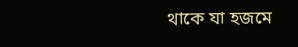থাকে যা হজমে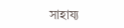সাহায্য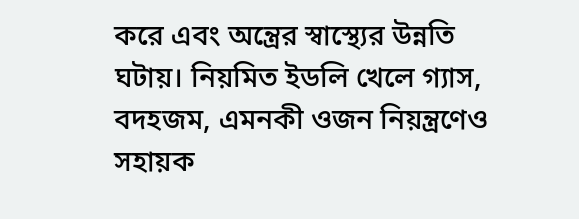করে এবং অন্ত্রের স্বাস্থ্যের উন্নতি ঘটায়। নিয়মিত ইডলি খেলে গ্যাস, বদহজম, এমনকী ওজন নিয়ন্ত্রণেও সহায়ক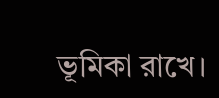ভূমিকা রাখে।